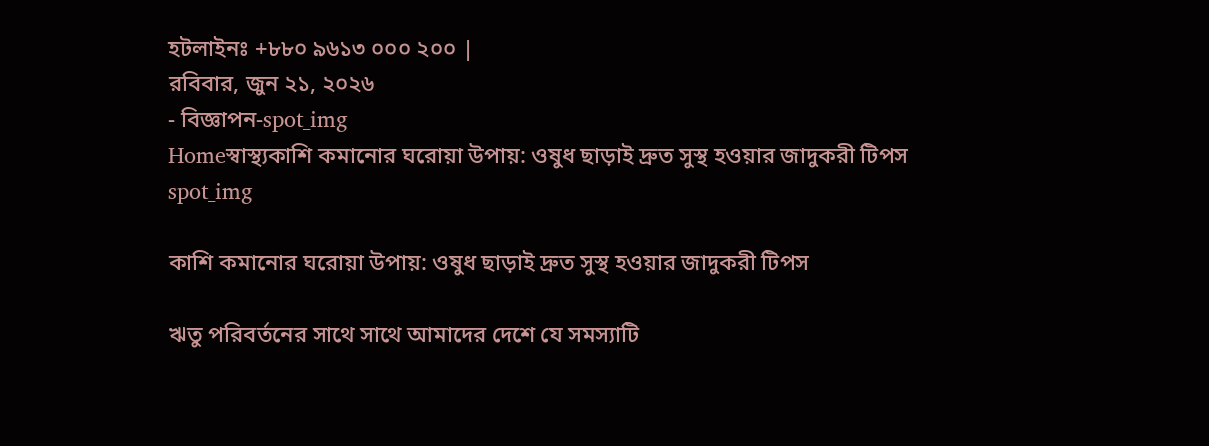হটলাইনঃ +৮৮০ ৯৬১৩ ০০০ ২০০ |
রবিবার, জুন ২১, ২০২৬
- বিজ্ঞাপন-spot_img
Homeস্বাস্থ্যকাশি কমানোর ঘরোয়া উপায়: ওষুধ ছাড়াই দ্রুত সুস্থ হওয়ার জাদুকরী টিপস
spot_img

কাশি কমানোর ঘরোয়া উপায়: ওষুধ ছাড়াই দ্রুত সুস্থ হওয়ার জাদুকরী টিপস

ঋতু পরিবর্তনের সাথে সাথে আমাদের দেশে যে সমস্যাটি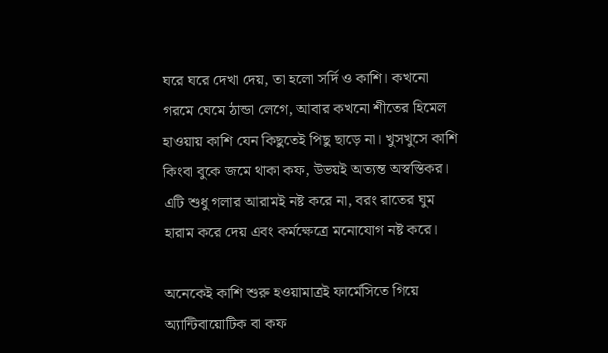ঘরে ঘরে দেখা দেয়, তা হলো সর্দি ও কাশি। কখনো গরমে ঘেমে ঠান্ডা লেগে, আবার কখনো শীতের হিমেল হাওয়ায় কাশি যেন কিছুতেই পিছু ছাড়ে না। খুসখুসে কাশি কিংবা বুকে জমে থাকা কফ, উভয়ই অত্যন্ত অস্বস্তিকর। এটি শুধু গলার আরামই নষ্ট করে না, বরং রাতের ঘুম হারাম করে দেয় এবং কর্মক্ষেত্রে মনোযোগ নষ্ট করে।

অনেকেই কাশি শুরু হওয়ামাত্রই ফার্মেসিতে গিয়ে অ্যান্টিবায়োটিক বা কফ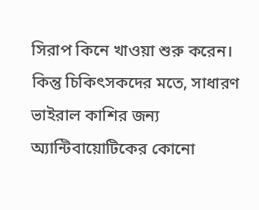সিরাপ কিনে খাওয়া শুরু করেন। কিন্তু চিকিৎসকদের মতে, সাধারণ ভাইরাল কাশির জন্য অ্যান্টিবায়োটিকের কোনো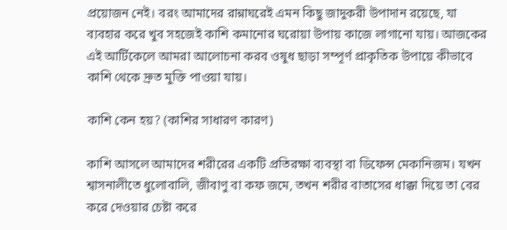প্রয়োজন নেই। বরং আমাদের রান্নাঘরেই এমন কিছু জাদুকরী উপাদান রয়েছে, যা ব্যবহার করে খুব সহজেই কাশি কমানোর ঘরোয়া উপায় কাজে লাগানো যায়। আজকের এই আর্টিকেলে আমরা আলোচনা করব ওষুধ ছাড়া সম্পূর্ণ প্রাকৃতিক উপায়ে কীভাবে কাশি থেকে দ্রুত মুক্তি পাওয়া যায়।

কাশি কেন হয়? (কাশির সাধারণ কারণ)

কাশি আসলে আমাদের শরীরের একটি প্রতিরক্ষা ব্যবস্থা বা ডিফেন্স মেকানিজম। যখন শ্বাসনালীতে ধুলোবালি, জীবাণু বা কফ জমে, তখন শরীর বাতাসের ধাক্কা দিয়ে তা বের করে দেওয়ার চেষ্টা করে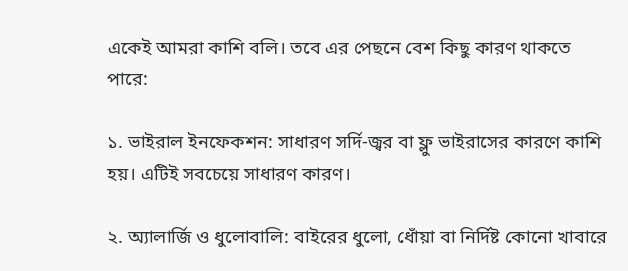একেই আমরা কাশি বলি। তবে এর পেছনে বেশ কিছু কারণ থাকতে পারে:

১. ভাইরাল ইনফেকশন: সাধারণ সর্দি-জ্বর বা ফ্লু ভাইরাসের কারণে কাশি হয়। এটিই সবচেয়ে সাধারণ কারণ।

২. অ্যালার্জি ও ধুলোবালি: বাইরের ধুলো, ধোঁয়া বা নির্দিষ্ট কোনো খাবারে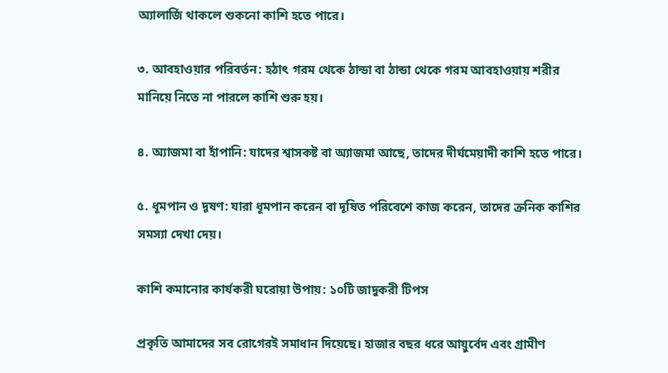অ্যালার্জি থাকলে শুকনো কাশি হতে পারে।

৩. আবহাওয়ার পরিবর্তন: হঠাৎ গরম থেকে ঠান্ডা বা ঠান্ডা থেকে গরম আবহাওয়ায় শরীর মানিয়ে নিতে না পারলে কাশি শুরু হয়।

৪. অ্যাজমা বা হাঁপানি: যাদের শ্বাসকষ্ট বা অ্যাজমা আছে, তাদের দীর্ঘমেয়াদী কাশি হতে পারে।

৫. ধূমপান ও দূষণ: যারা ধূমপান করেন বা দূষিত পরিবেশে কাজ করেন, তাদের ক্রনিক কাশির সমস্যা দেখা দেয়।

কাশি কমানোর কার্যকরী ঘরোয়া উপায়: ১০টি জাদুকরী টিপস

প্রকৃতি আমাদের সব রোগেরই সমাধান দিয়েছে। হাজার বছর ধরে আয়ুর্বেদ এবং গ্রামীণ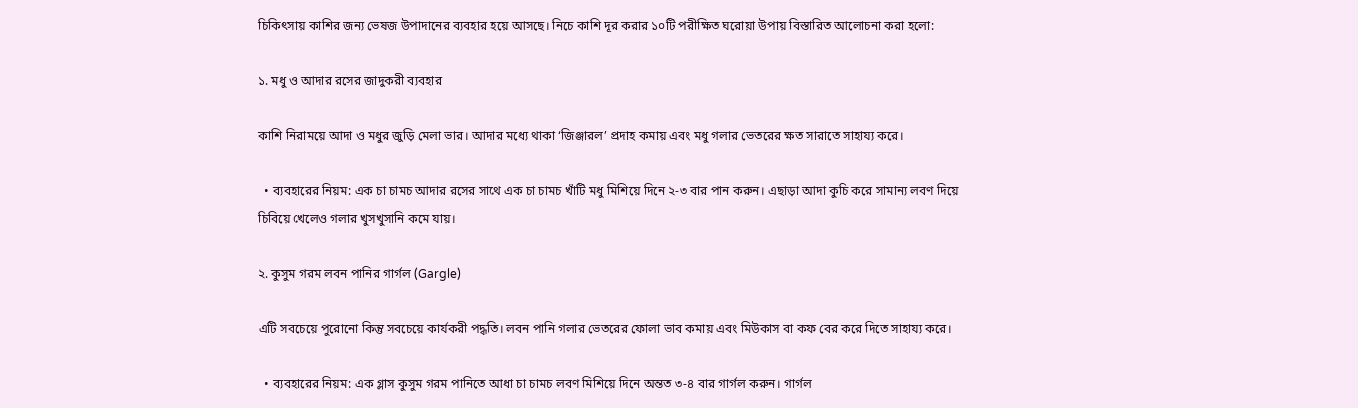চিকিৎসায় কাশির জন্য ভেষজ উপাদানের ব্যবহার হয়ে আসছে। নিচে কাশি দূর করার ১০টি পরীক্ষিত ঘরোয়া উপায় বিস্তারিত আলোচনা করা হলো:

১. মধু ও আদার রসের জাদুকরী ব্যবহার

কাশি নিরাময়ে আদা ও মধুর জুড়ি মেলা ভার। আদার মধ্যে থাকা ‘জিঞ্জারল’ প্রদাহ কমায় এবং মধু গলার ভেতরের ক্ষত সারাতে সাহায্য করে।

  • ব্যবহারের নিয়ম: এক চা চামচ আদার রসের সাথে এক চা চামচ খাঁটি মধু মিশিয়ে দিনে ২-৩ বার পান করুন। এছাড়া আদা কুচি করে সামান্য লবণ দিয়ে চিবিয়ে খেলেও গলার খুসখুসানি কমে যায়।

২. কুসুম গরম লবন পানির গার্গল (Gargle)

এটি সবচেয়ে পুরোনো কিন্তু সবচেয়ে কার্যকরী পদ্ধতি। লবন পানি গলার ভেতরের ফোলা ভাব কমায় এবং মিউকাস বা কফ বের করে দিতে সাহায্য করে।

  • ব্যবহারের নিয়ম: এক গ্লাস কুসুম গরম পানিতে আধা চা চামচ লবণ মিশিয়ে দিনে অন্তত ৩-৪ বার গার্গল করুন। গার্গল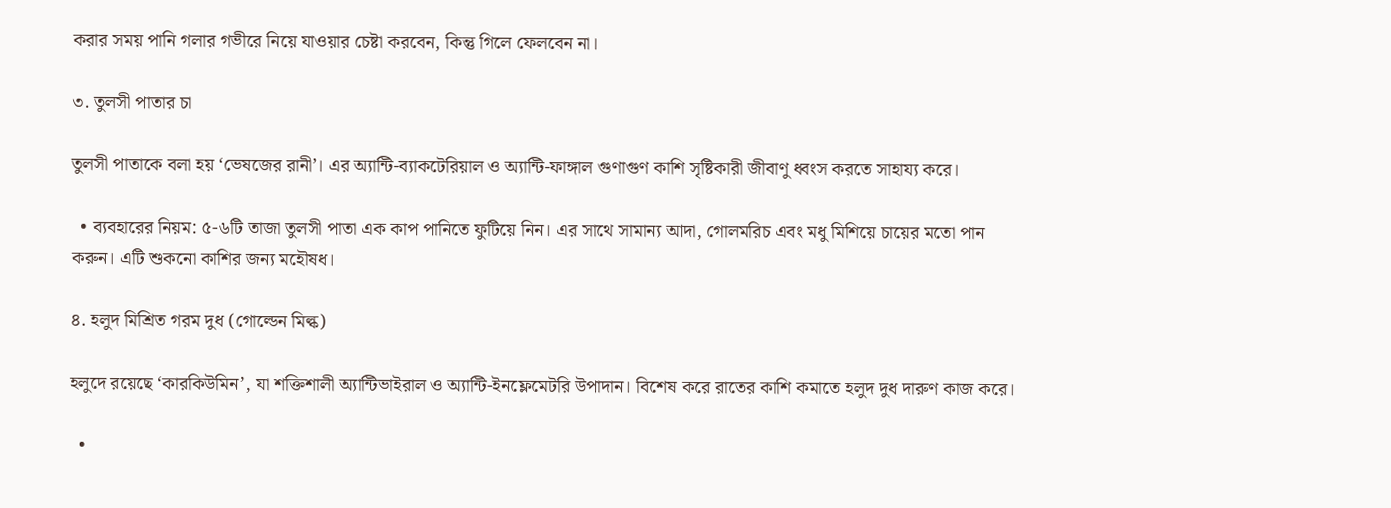করার সময় পানি গলার গভীরে নিয়ে যাওয়ার চেষ্টা করবেন, কিন্তু গিলে ফেলবেন না।

৩. তুলসী পাতার চা

তুলসী পাতাকে বলা হয় ‘ভেষজের রানী’। এর অ্যান্টি-ব্যাকটেরিয়াল ও অ্যান্টি-ফাঙ্গাল গুণাগুণ কাশি সৃষ্টিকারী জীবাণু ধ্বংস করতে সাহায্য করে।

  • ব্যবহারের নিয়ম: ৫-৬টি তাজা তুলসী পাতা এক কাপ পানিতে ফুটিয়ে নিন। এর সাথে সামান্য আদা, গোলমরিচ এবং মধু মিশিয়ে চায়ের মতো পান করুন। এটি শুকনো কাশির জন্য মহৌষধ।

৪. হলুদ মিশ্রিত গরম দুধ (গোল্ডেন মিল্ক)

হলুদে রয়েছে ‘কারকিউমিন’, যা শক্তিশালী অ্যান্টিভাইরাল ও অ্যান্টি-ইনফ্লেমেটরি উপাদান। বিশেষ করে রাতের কাশি কমাতে হলুদ দুধ দারুণ কাজ করে।

  •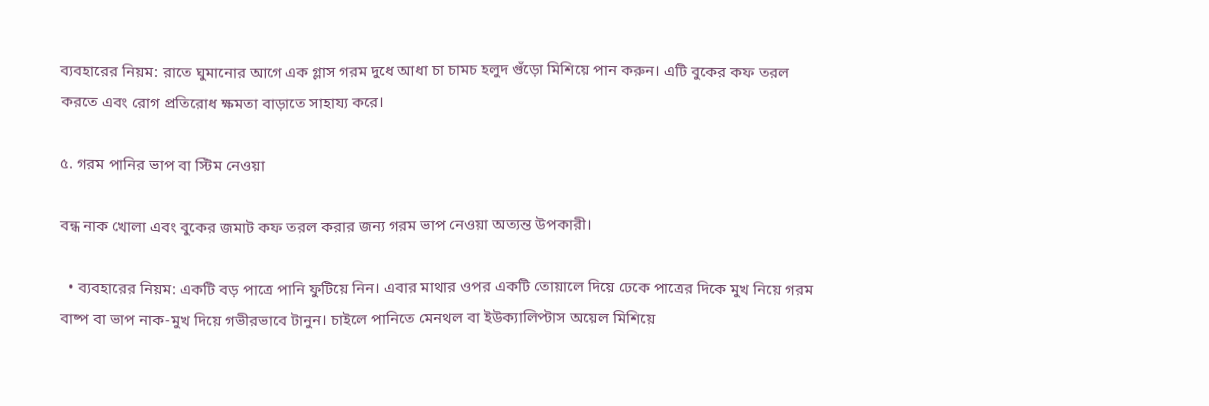ব্যবহারের নিয়ম: রাতে ঘুমানোর আগে এক গ্লাস গরম দুধে আধা চা চামচ হলুদ গুঁড়ো মিশিয়ে পান করুন। এটি বুকের কফ তরল করতে এবং রোগ প্রতিরোধ ক্ষমতা বাড়াতে সাহায্য করে।

৫. গরম পানির ভাপ বা স্টিম নেওয়া

বন্ধ নাক খোলা এবং বুকের জমাট কফ তরল করার জন্য গরম ভাপ নেওয়া অত্যন্ত উপকারী।

  • ব্যবহারের নিয়ম: একটি বড় পাত্রে পানি ফুটিয়ে নিন। এবার মাথার ওপর একটি তোয়ালে দিয়ে ঢেকে পাত্রের দিকে মুখ নিয়ে গরম বাষ্প বা ভাপ নাক-মুখ দিয়ে গভীরভাবে টানুন। চাইলে পানিতে মেনথল বা ইউক্যালিপ্টাস অয়েল মিশিয়ে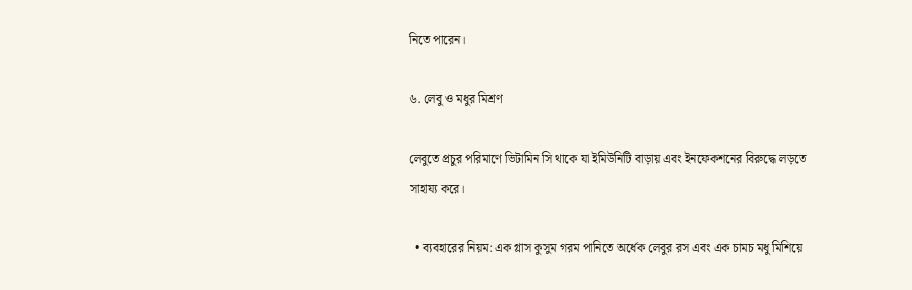নিতে পারেন।

৬. লেবু ও মধুর মিশ্রণ

লেবুতে প্রচুর পরিমাণে ভিটামিন সি থাকে যা ইমিউনিটি বাড়ায় এবং ইনফেকশনের বিরুদ্ধে লড়তে সাহায্য করে।

  • ব্যবহারের নিয়ম: এক গ্লাস কুসুম গরম পানিতে অর্ধেক লেবুর রস এবং এক চামচ মধু মিশিয়ে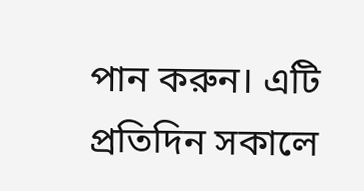পান করুন। এটি প্রতিদিন সকালে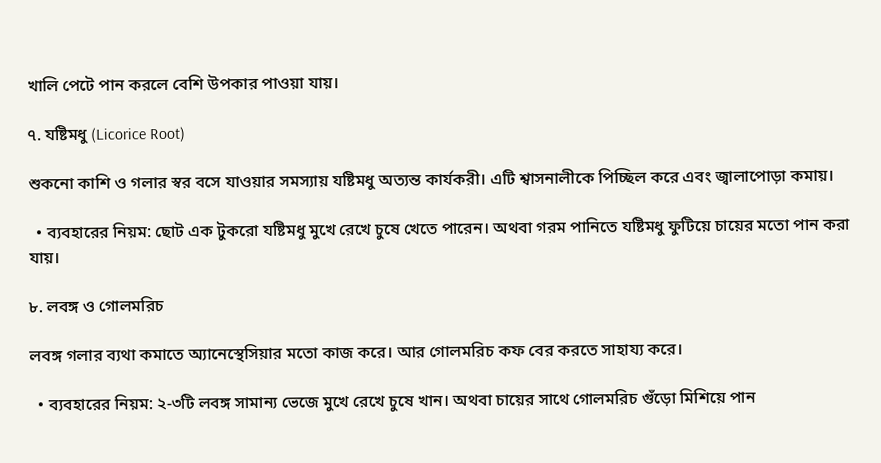খালি পেটে পান করলে বেশি উপকার পাওয়া যায়।

৭. যষ্টিমধু (Licorice Root)

শুকনো কাশি ও গলার স্বর বসে যাওয়ার সমস্যায় যষ্টিমধু অত্যন্ত কার্যকরী। এটি শ্বাসনালীকে পিচ্ছিল করে এবং জ্বালাপোড়া কমায়।

  • ব্যবহারের নিয়ম: ছোট এক টুকরো যষ্টিমধু মুখে রেখে চুষে খেতে পারেন। অথবা গরম পানিতে যষ্টিমধু ফুটিয়ে চায়ের মতো পান করা যায়।

৮. লবঙ্গ ও গোলমরিচ

লবঙ্গ গলার ব্যথা কমাতে অ্যানেস্থেসিয়ার মতো কাজ করে। আর গোলমরিচ কফ বের করতে সাহায্য করে।

  • ব্যবহারের নিয়ম: ২-৩টি লবঙ্গ সামান্য ভেজে মুখে রেখে চুষে খান। অথবা চায়ের সাথে গোলমরিচ গুঁড়ো মিশিয়ে পান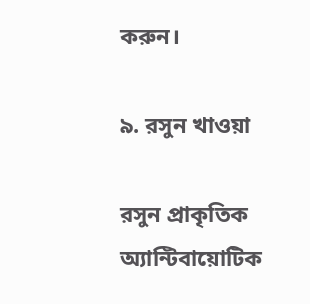করুন।

৯. রসুন খাওয়া

রসুন প্রাকৃতিক অ্যান্টিবায়োটিক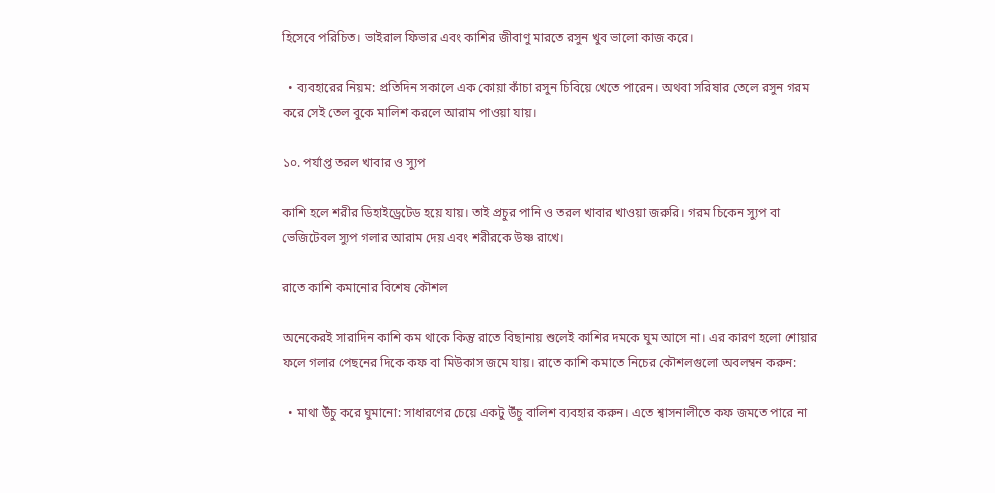হিসেবে পরিচিত। ভাইরাল ফিভার এবং কাশির জীবাণু মারতে রসুন খুব ভালো কাজ করে।

  • ব্যবহারের নিয়ম: প্রতিদিন সকালে এক কোয়া কাঁচা রসুন চিবিয়ে খেতে পারেন। অথবা সরিষার তেলে রসুন গরম করে সেই তেল বুকে মালিশ করলে আরাম পাওয়া যায়।

১০. পর্যাপ্ত তরল খাবার ও স্যুপ

কাশি হলে শরীর ডিহাইড্রেটেড হয়ে যায়। তাই প্রচুর পানি ও তরল খাবার খাওয়া জরুরি। গরম চিকেন স্যুপ বা ভেজিটেবল স্যুপ গলার আরাম দেয় এবং শরীরকে উষ্ণ রাখে।

রাতে কাশি কমানোর বিশেষ কৌশল

অনেকেরই সারাদিন কাশি কম থাকে কিন্তু রাতে বিছানায় শুলেই কাশির দমকে ঘুম আসে না। এর কারণ হলো শোয়ার ফলে গলার পেছনের দিকে কফ বা মিউকাস জমে যায়। রাতে কাশি কমাতে নিচের কৌশলগুলো অবলম্বন করুন:

  • মাথা উঁচু করে ঘুমানো: সাধারণের চেয়ে একটু উঁচু বালিশ ব্যবহার করুন। এতে শ্বাসনালীতে কফ জমতে পারে না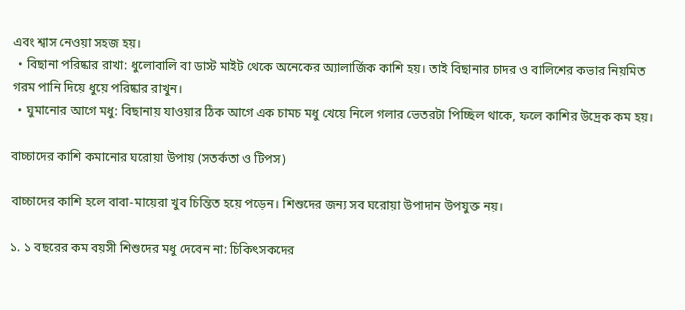এবং শ্বাস নেওয়া সহজ হয়।
  • বিছানা পরিষ্কার রাখা: ধুলোবালি বা ডাস্ট মাইট থেকে অনেকের অ্যালার্জিক কাশি হয়। তাই বিছানার চাদর ও বালিশের কভার নিয়মিত গরম পানি দিয়ে ধুয়ে পরিষ্কার রাখুন।
  • ঘুমানোর আগে মধু: বিছানায় যাওয়ার ঠিক আগে এক চামচ মধু খেয়ে নিলে গলার ভেতরটা পিচ্ছিল থাকে, ফলে কাশির উদ্রেক কম হয়।

বাচ্চাদের কাশি কমানোর ঘরোয়া উপায় (সতর্কতা ও টিপস)

বাচ্চাদের কাশি হলে বাবা-মায়েরা খুব চিন্তিত হয়ে পড়েন। শিশুদের জন্য সব ঘরোয়া উপাদান উপযুক্ত নয়।

১. ১ বছরের কম বয়সী শিশুদের মধু দেবেন না: চিকিৎসকদের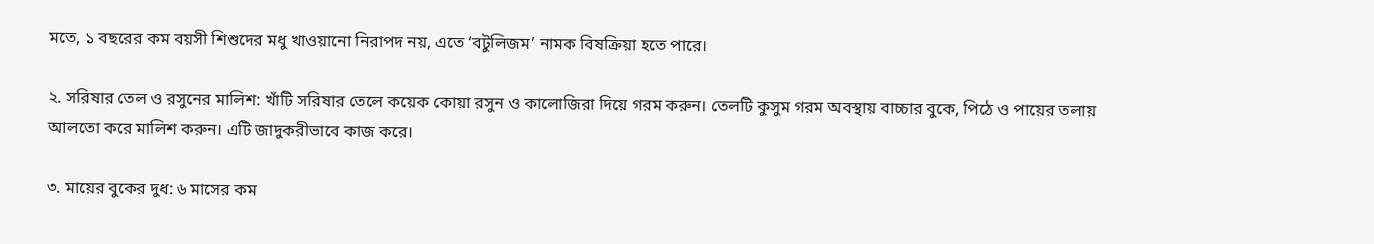মতে, ১ বছরের কম বয়সী শিশুদের মধু খাওয়ানো নিরাপদ নয়, এতে ‘বটুলিজম’ নামক বিষক্রিয়া হতে পারে।

২. সরিষার তেল ও রসুনের মালিশ: খাঁটি সরিষার তেলে কয়েক কোয়া রসুন ও কালোজিরা দিয়ে গরম করুন। তেলটি কুসুম গরম অবস্থায় বাচ্চার বুকে, পিঠে ও পায়ের তলায় আলতো করে মালিশ করুন। এটি জাদুকরীভাবে কাজ করে।

৩. মায়ের বুকের দুধ: ৬ মাসের কম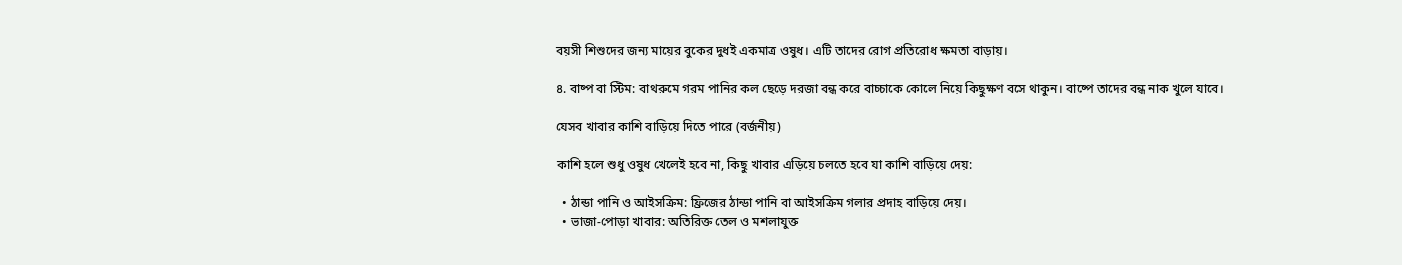বয়সী শিশুদের জন্য মায়ের বুকের দুধই একমাত্র ওষুধ। এটি তাদের রোগ প্রতিরোধ ক্ষমতা বাড়ায়।

৪. বাষ্প বা স্টিম: বাথরুমে গরম পানির কল ছেড়ে দরজা বন্ধ করে বাচ্চাকে কোলে নিয়ে কিছুক্ষণ বসে থাকুন। বাষ্পে তাদের বন্ধ নাক খুলে যাবে।

যেসব খাবার কাশি বাড়িয়ে দিতে পারে (বর্জনীয়)

কাশি হলে শুধু ওষুধ খেলেই হবে না, কিছু খাবার এড়িয়ে চলতে হবে যা কাশি বাড়িয়ে দেয়:

  • ঠান্ডা পানি ও আইসক্রিম: ফ্রিজের ঠান্ডা পানি বা আইসক্রিম গলার প্রদাহ বাড়িয়ে দেয়।
  • ভাজা-পোড়া খাবার: অতিরিক্ত তেল ও মশলাযুক্ত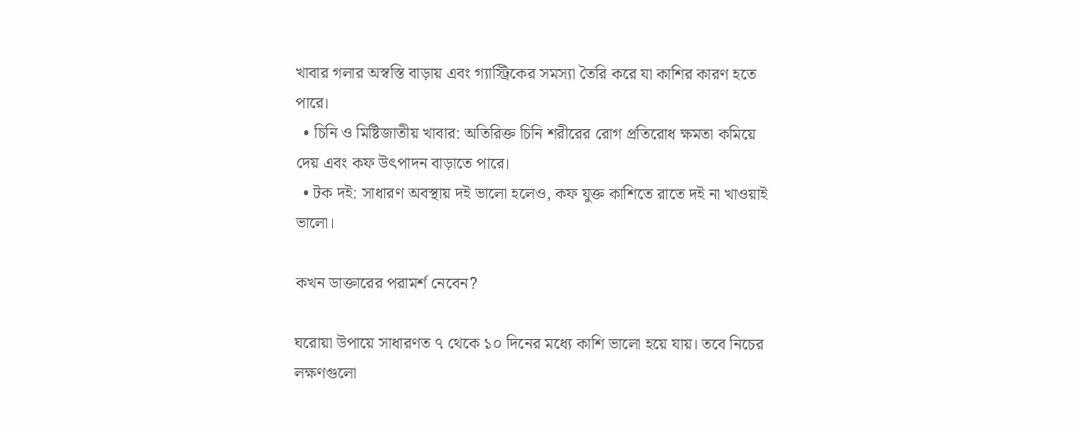খাবার গলার অস্বস্তি বাড়ায় এবং গ্যাস্ট্রিকের সমস্যা তৈরি করে যা কাশির কারণ হতে পারে।
  • চিনি ও মিষ্টিজাতীয় খাবার: অতিরিক্ত চিনি শরীরের রোগ প্রতিরোধ ক্ষমতা কমিয়ে দেয় এবং কফ উৎপাদন বাড়াতে পারে।
  • টক দই: সাধারণ অবস্থায় দই ভালো হলেও, কফ যুক্ত কাশিতে রাতে দই না খাওয়াই ভালো।

কখন ডাক্তারের পরামর্শ নেবেন?

ঘরোয়া উপায়ে সাধারণত ৭ থেকে ১০ দিনের মধ্যে কাশি ভালো হয়ে যায়। তবে নিচের লক্ষণগুলো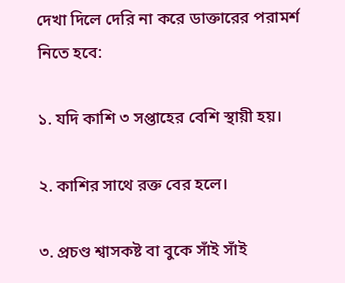দেখা দিলে দেরি না করে ডাক্তারের পরামর্শ নিতে হবে:

১. যদি কাশি ৩ সপ্তাহের বেশি স্থায়ী হয়।

২. কাশির সাথে রক্ত বের হলে।

৩. প্রচণ্ড শ্বাসকষ্ট বা বুকে সাঁই সাঁই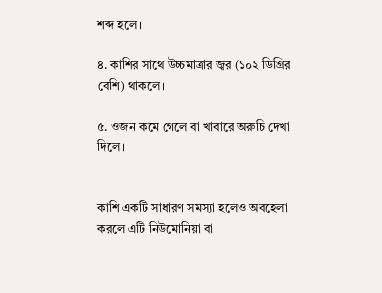শব্দ হলে।

৪. কাশির সাথে উচ্চমাত্রার জ্বর (১০২ ডিগ্রির বেশি) থাকলে।

৫. ওজন কমে গেলে বা খাবারে অরুচি দেখা দিলে।


কাশি একটি সাধারণ সমস্যা হলেও অবহেলা করলে এটি নিউমোনিয়া বা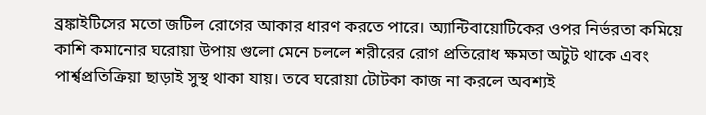ব্রঙ্কাইটিসের মতো জটিল রোগের আকার ধারণ করতে পারে। অ্যান্টিবায়োটিকের ওপর নির্ভরতা কমিয়ে কাশি কমানোর ঘরোয়া উপায় গুলো মেনে চললে শরীরের রোগ প্রতিরোধ ক্ষমতা অটুট থাকে এবং পার্শ্বপ্রতিক্রিয়া ছাড়াই সুস্থ থাকা যায়। তবে ঘরোয়া টোটকা কাজ না করলে অবশ্যই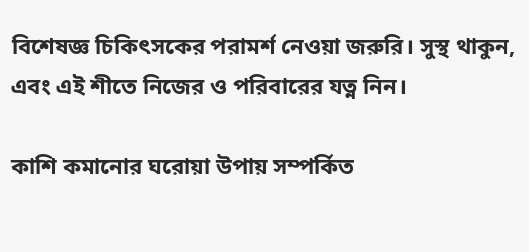বিশেষজ্ঞ চিকিৎসকের পরামর্শ নেওয়া জরুরি। সুস্থ থাকুন, এবং এই শীতে নিজের ও পরিবারের যত্ন নিন।

কাশি কমানোর ঘরোয়া উপায় সম্পর্কিত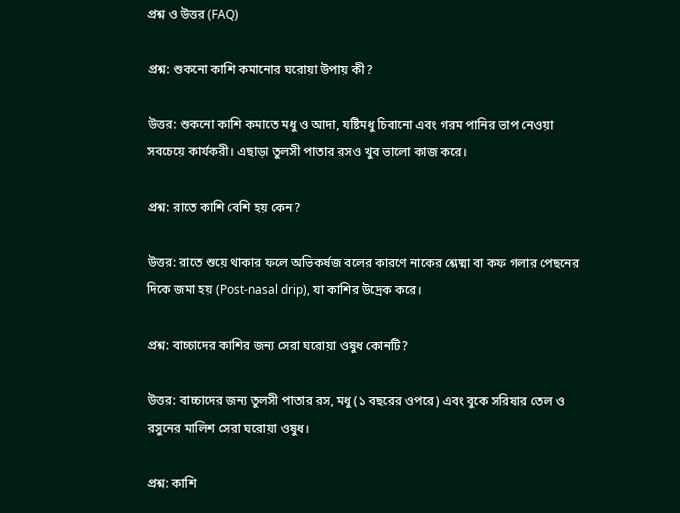প্রশ্ন ও উত্তর (FAQ)

প্রশ্ন: শুকনো কাশি কমানোর ঘরোয়া উপায় কী?

উত্তর: শুকনো কাশি কমাতে মধু ও আদা, যষ্টিমধু চিবানো এবং গরম পানির ভাপ নেওয়া সবচেয়ে কার্যকরী। এছাড়া তুলসী পাতার রসও খুব ভালো কাজ করে।

প্রশ্ন: রাতে কাশি বেশি হয় কেন?

উত্তর: রাতে শুয়ে থাকার ফলে অভিকর্ষজ বলের কারণে নাকের শ্লেষ্মা বা কফ গলার পেছনের দিকে জমা হয় (Post-nasal drip), যা কাশির উদ্রেক করে।

প্রশ্ন: বাচ্চাদের কাশির জন্য সেরা ঘরোয়া ওষুধ কোনটি?

উত্তর: বাচ্চাদের জন্য তুলসী পাতার রস, মধু (১ বছরের ওপরে) এবং বুকে সরিষার তেল ও রসুনের মালিশ সেরা ঘরোয়া ওষুধ।

প্রশ্ন: কাশি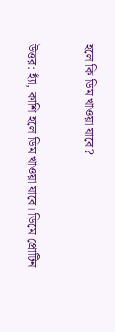হলে কি ডিম খাওয়া যাবে?

উত্তর: হ্যাঁ, কাশি হলে ডিম খাওয়া যাবে। ডিমে প্রোটিন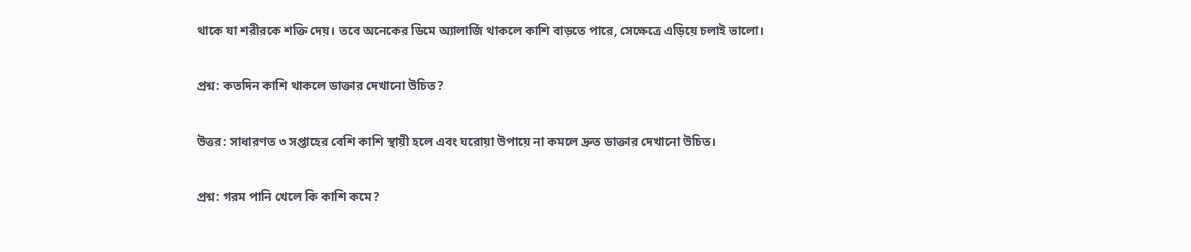থাকে যা শরীরকে শক্তি দেয়। তবে অনেকের ডিমে অ্যালার্জি থাকলে কাশি বাড়তে পারে, সেক্ষেত্রে এড়িয়ে চলাই ভালো।

প্রশ্ন: কতদিন কাশি থাকলে ডাক্তার দেখানো উচিত?

উত্তর: সাধারণত ৩ সপ্তাহের বেশি কাশি স্থায়ী হলে এবং ঘরোয়া উপায়ে না কমলে দ্রুত ডাক্তার দেখানো উচিত।

প্রশ্ন: গরম পানি খেলে কি কাশি কমে?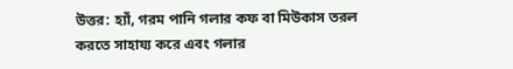উত্তর: হ্যাঁ, গরম পানি গলার কফ বা মিউকাস তরল করতে সাহায্য করে এবং গলার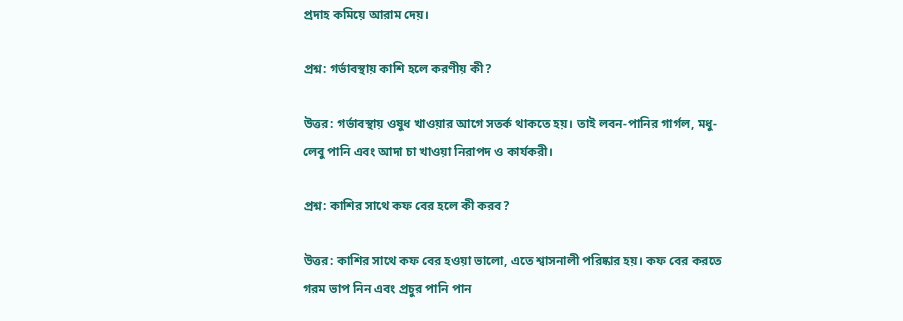প্রদাহ কমিয়ে আরাম দেয়।

প্রশ্ন: গর্ভাবস্থায় কাশি হলে করণীয় কী?

উত্তর: গর্ভাবস্থায় ওষুধ খাওয়ার আগে সতর্ক থাকতে হয়। তাই লবন-পানির গার্গল, মধু-লেবু পানি এবং আদা চা খাওয়া নিরাপদ ও কার্যকরী।

প্রশ্ন: কাশির সাথে কফ বের হলে কী করব?

উত্তর: কাশির সাথে কফ বের হওয়া ভালো, এতে শ্বাসনালী পরিষ্কার হয়। কফ বের করতে গরম ভাপ নিন এবং প্রচুর পানি পান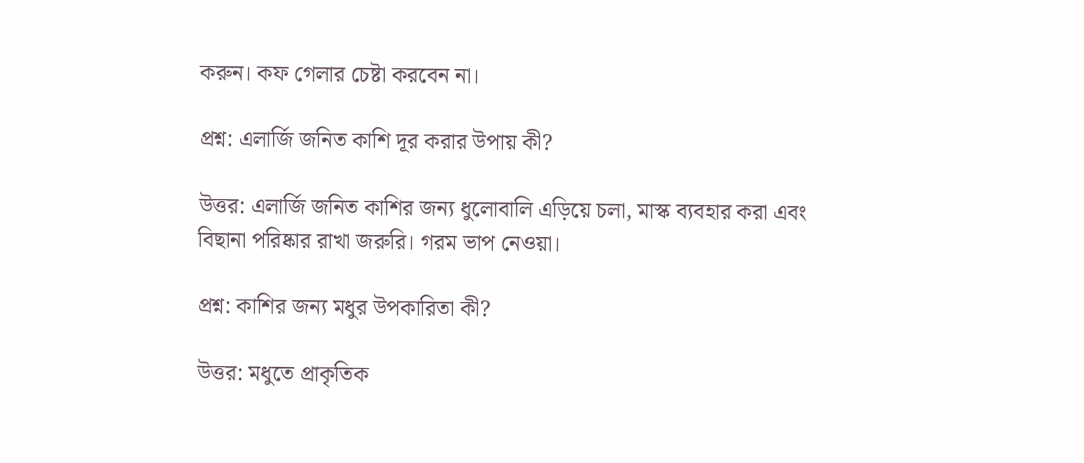করুন। কফ গেলার চেষ্টা করবেন না।

প্রশ্ন: এলার্জি জনিত কাশি দূর করার উপায় কী?

উত্তর: এলার্জি জনিত কাশির জন্য ধুলোবালি এড়িয়ে চলা, মাস্ক ব্যবহার করা এবং বিছানা পরিষ্কার রাখা জরুরি। গরম ভাপ নেওয়া।

প্রশ্ন: কাশির জন্য মধুর উপকারিতা কী?

উত্তর: মধুতে প্রাকৃতিক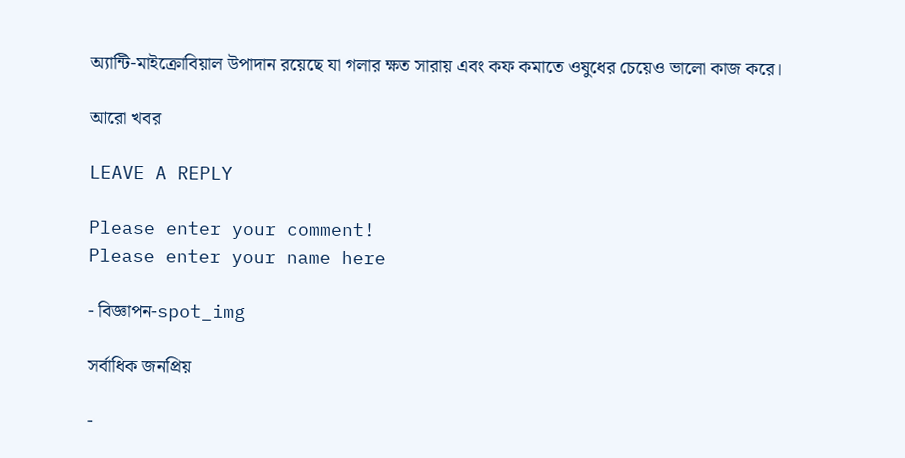অ্যান্টি-মাইক্রোবিয়াল উপাদান রয়েছে যা গলার ক্ষত সারায় এবং কফ কমাতে ওষুধের চেয়েও ভালো কাজ করে।

আরো খবর

LEAVE A REPLY

Please enter your comment!
Please enter your name here

- বিজ্ঞাপন-spot_img

সর্বাধিক জনপ্রিয়

-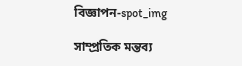বিজ্ঞাপন-spot_img

সাম্প্রতিক মন্তব্য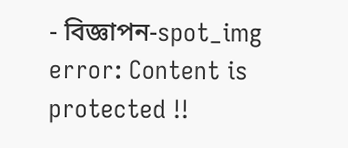- বিজ্ঞাপন-spot_img
error: Content is protected !!